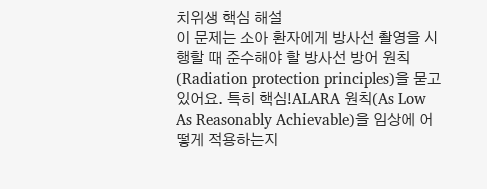치위생 핵심 해설
이 문제는 소아 환자에게 방사선 촬영을 시행할 때 준수해야 할 방사선 방어 원칙(Radiation protection principles)을 묻고 있어요. 특히 핵심!ALARA 원칙(As Low As Reasonably Achievable)을 임상에 어떻게 적용하는지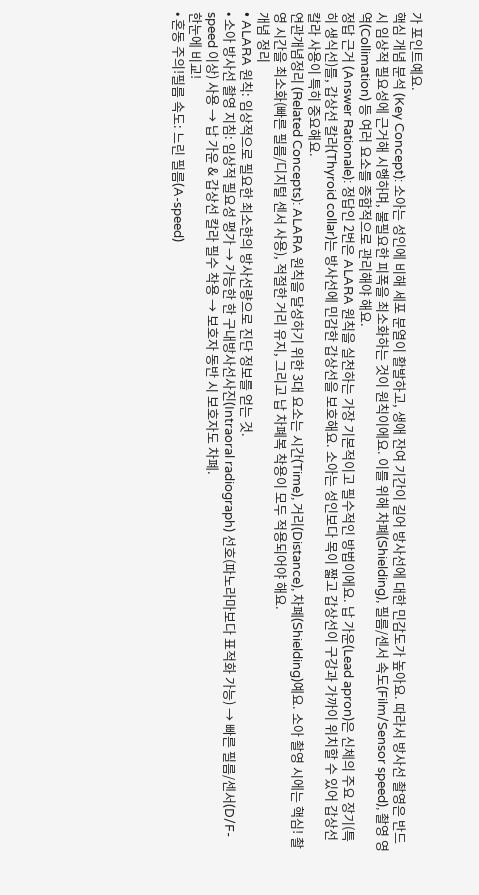가 포인트예요.
핵심 개념 분석 (Key Concept): 소아는 성인에 비해 세포 분열이 활발하고, 생애 잔여 기간이 길어 방사선에 대한 민감도가 높아요. 따라서 방사선 촬영은 반드시 임상적 필요성에 근거해 시행하며, 불필요한 피폭을 최소화하는 것이 원칙이에요. 이를 위해 차폐(Shielding), 필름/센서 속도(Film/Sensor speed), 촬영 영역(Collimation) 등 여러 요소를 종합적으로 관리해야 해요.
정답 근거 (Answer Rationale): 정답인 2번은 ALARA 원칙을 실천하는 가장 기본적이고 필수적인 방법이에요. 납 가운(Lead apron)은 신체의 주요 장기(특히 생식선)를, 갑상선 칼라(Thyroid collar)는 방사선에 민감한 갑상선을 보호해요. 소아는 성인보다 목이 짧고 갑상선이 구강과 가까이 위치할 수 있어 갑상선 칼라 사용이 특히 중요해요.
연관개념정리 (Related Concepts): ALARA 원칙을 달성하기 위한 3대 요소는 시간(Time), 거리(Distance), 차폐(Shielding)예요. 소아 촬영 시에는 핵심! 촬영 시간을 최소화(빠른 필름/디지털 센서 사용), 적절한 거리 유지, 그리고 납 차폐복 착용이 모두 적용되어야 해요.
개념 정리
• ALARA 원칙: 임상적으로 필요한 최소한의 방사선량으로 진단 정보를 얻는 것.
• 소아 방사선 촬영 지침: 임상적 필요성 평가 → 가능한 한 구내방사선사진(Intraoral radiograph) 선호(파노라마보다 표적화 가능) → 빠른 필름/센서(D/F-speed 이상) 사용 → 납 가운 & 갑상선 칼라 필수 착용 → 보호자 동반 시 보호자도 차폐.
한눈에 비교!
• 혼동 주의!필름 속도: 느린 필름(A-speed)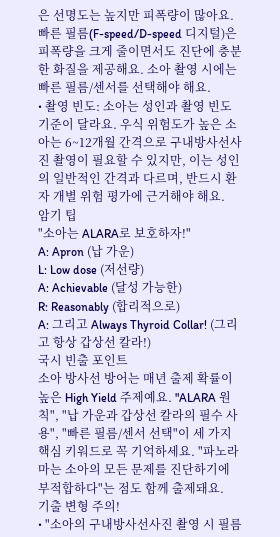은 선명도는 높지만 피폭량이 많아요. 빠른 필름(F-speed/D-speed 디지털)은 피폭량을 크게 줄이면서도 진단에 충분한 화질을 제공해요. 소아 촬영 시에는 빠른 필름/센서를 선택해야 해요.
• 촬영 빈도: 소아는 성인과 촬영 빈도 기준이 달라요. 우식 위험도가 높은 소아는 6~12개월 간격으로 구내방사선사진 촬영이 필요할 수 있지만, 이는 성인의 일반적인 간격과 다르며, 반드시 환자 개별 위험 평가에 근거해야 해요.
암기 팁
"소아는 ALARA로 보호하자!"
A: Apron (납 가운)
L: Low dose (저선량)
A: Achievable (달성 가능한)
R: Reasonably (합리적으로)
A: 그리고 Always Thyroid Collar! (그리고 항상 갑상선 칼라!)
국시 빈출 포인트
소아 방사선 방어는 매년 출제 확률이 높은 High Yield 주제예요. "ALARA 원칙", "납 가운과 갑상선 칼라의 필수 사용", "빠른 필름/센서 선택"이 세 가지 핵심 키워드로 꼭 기억하세요. "파노라마는 소아의 모든 문제를 진단하기에 부적합하다"는 점도 함께 출제돼요.
기출 변형 주의!
• "소아의 구내방사선사진 촬영 시 필름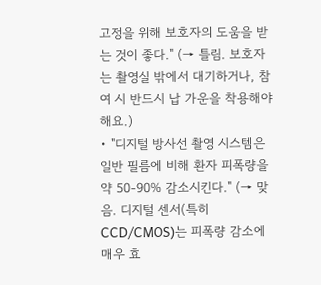고정을 위해 보호자의 도움을 받는 것이 좋다." (→ 틀림. 보호자는 촬영실 밖에서 대기하거나, 참여 시 반드시 납 가운을 착용해야 해요.)
• "디지털 방사선 촬영 시스템은 일반 필름에 비해 환자 피폭량을 약 50-90% 감소시킨다." (→ 맞음. 디지털 센서(특히 CCD/CMOS)는 피폭량 감소에 매우 효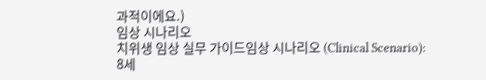과적이에요.)
임상 시나리오
치위생 임상 실무 가이드임상 시나리오 (Clinical Scenario): 8세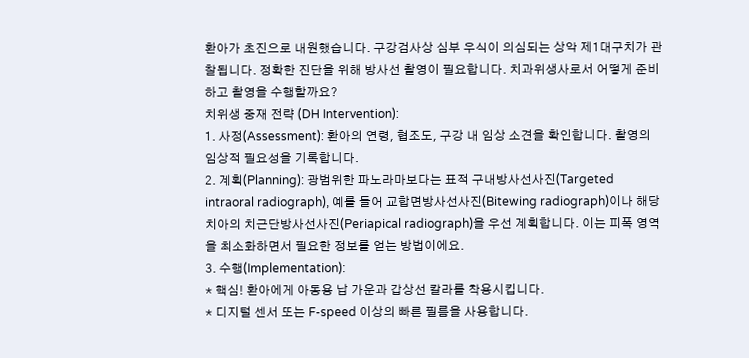환아가 초진으로 내원했습니다. 구강검사상 심부 우식이 의심되는 상악 제1대구치가 관찰됩니다. 정확한 진단을 위해 방사선 촬영이 필요합니다. 치과위생사로서 어떻게 준비하고 촬영을 수행할까요?
치위생 중재 전략 (DH Intervention):
1. 사정(Assessment): 환아의 연령, 협조도, 구강 내 임상 소견을 확인합니다. 촬영의 임상적 필요성을 기록합니다.
2. 계획(Planning): 광범위한 파노라마보다는 표적 구내방사선사진(Targeted intraoral radiograph), 예를 들어 교합면방사선사진(Bitewing radiograph)이나 해당 치아의 치근단방사선사진(Periapical radiograph)을 우선 계획합니다. 이는 피폭 영역을 최소화하면서 필요한 정보를 얻는 방법이에요.
3. 수행(Implementation):
* 핵심! 환아에게 아동용 납 가운과 갑상선 칼라를 착용시킵니다.
* 디지털 센서 또는 F-speed 이상의 빠른 필름을 사용합니다.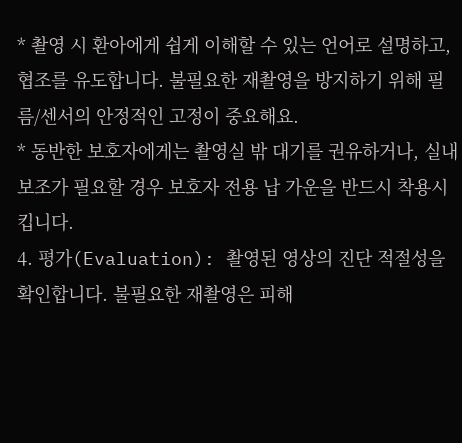* 촬영 시 환아에게 쉽게 이해할 수 있는 언어로 설명하고, 협조를 유도합니다. 불필요한 재촬영을 방지하기 위해 필름/센서의 안정적인 고정이 중요해요.
* 동반한 보호자에게는 촬영실 밖 대기를 권유하거나, 실내 보조가 필요할 경우 보호자 전용 납 가운을 반드시 착용시킵니다.
4. 평가(Evaluation): 촬영된 영상의 진단 적절성을 확인합니다. 불필요한 재촬영은 피해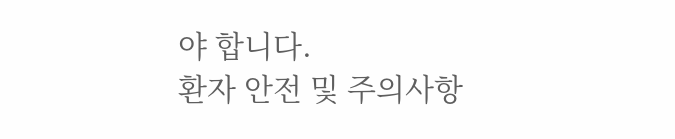야 합니다.
환자 안전 및 주의사항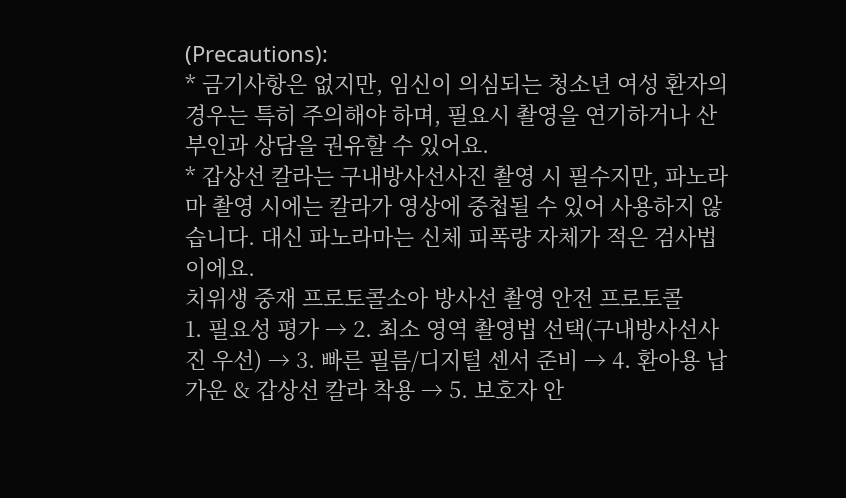(Precautions):
* 금기사항은 없지만, 임신이 의심되는 청소년 여성 환자의 경우는 특히 주의해야 하며, 필요시 촬영을 연기하거나 산부인과 상담을 권유할 수 있어요.
* 갑상선 칼라는 구내방사선사진 촬영 시 필수지만, 파노라마 촬영 시에는 칼라가 영상에 중첩될 수 있어 사용하지 않습니다. 대신 파노라마는 신체 피폭량 자체가 적은 검사법이에요.
치위생 중재 프로토콜소아 방사선 촬영 안전 프로토콜
1. 필요성 평가 → 2. 최소 영역 촬영법 선택(구내방사선사진 우선) → 3. 빠른 필름/디지털 센서 준비 → 4. 환아용 납 가운 & 갑상선 칼라 착용 → 5. 보호자 안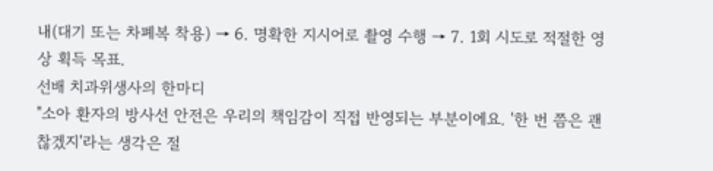내(대기 또는 차폐복 착용) → 6. 명확한 지시어로 촬영 수행 → 7. 1회 시도로 적절한 영상 획득 목표.
선배 치과위생사의 한마디
"소아 환자의 방사선 안전은 우리의 책임감이 직접 반영되는 부분이에요. '한 번 쯤은 괜찮겠지'라는 생각은 절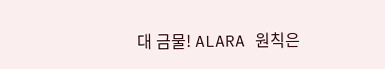대 금물! ALARA 원칙은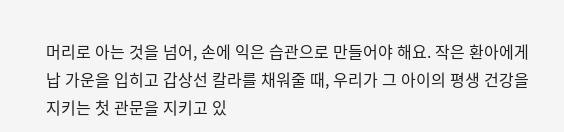머리로 아는 것을 넘어, 손에 익은 습관으로 만들어야 해요. 작은 환아에게 납 가운을 입히고 갑상선 칼라를 채워줄 때, 우리가 그 아이의 평생 건강을 지키는 첫 관문을 지키고 있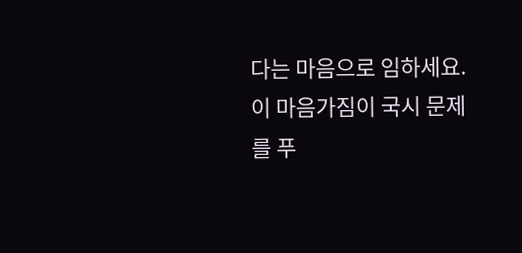다는 마음으로 임하세요. 이 마음가짐이 국시 문제를 푸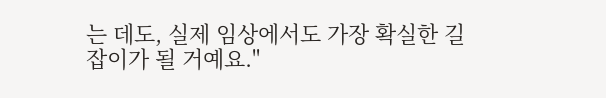는 데도, 실제 임상에서도 가장 확실한 길잡이가 될 거예요."